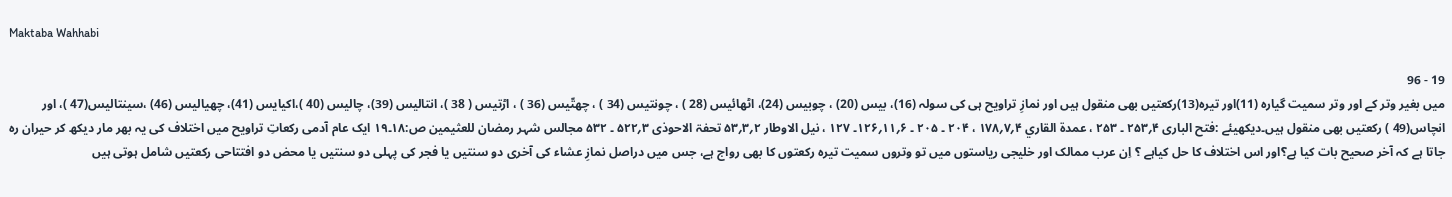Maktaba Wahhabi

19 - 96
میں بغیر وتر کے اور وتر سمیت گیارہ (11)اور تیرہ(13)رکعتیں بھی منقول ہیں اور نمازِ تراویح ہی کی سولہ (16)، بیس (20) ، چوبیس (24)، اٹھائیس (28 ) ، چونتیس (34 ) ، چھتّیس (36 ) ، اڑتیس ( 38 )، انتالیس (39)، چالیس (40 )،اکیایس (41)، چھیالیس (46) ،سینتالیس(47 )، اور انچاس(49 ) رکعتیں بھی منقول ہیں۔دیکھیئے :فتح الباری ۴؍۲۵۳ ۔ ۲۵۳ ، عمدۃ القاري ۴؍۷؍۱۷۸ ، ۲۰۴ ۔ ۲۰۵ ۔ ۶؍۱۱؍۱۲۶۔ ۱۲۷ ، نیل الاوطار ۲؍۳؍۵۳ تحفۃ الاحوذی ۳؍۵۲۲ ۔ ۵۳۲ مجالس شہر رمضان للعثیمین ص:۱۸۔۱۹ ایک عام آدمی رکعاتِ تراویح میں اختلاف کی یہ بھر مار دیکھ کر حیران رہ جاتا ہے کہ آخر صحیح بات کیا ہے؟اور اس اختلاف کا حل کیاہے ؟ اِن عرب ممالک اور خلیجی ریاستوں میں تو وتروں سمیت تیرہ رکعتوں کا بھی رواج ہے، جس میں دراصل نمازِ عشاء کی آخری دو سنتیں یا فجر کی پہلی دو سنتیں یا محض دو افتتاحی رکعتیں شامل ہوتی ہیں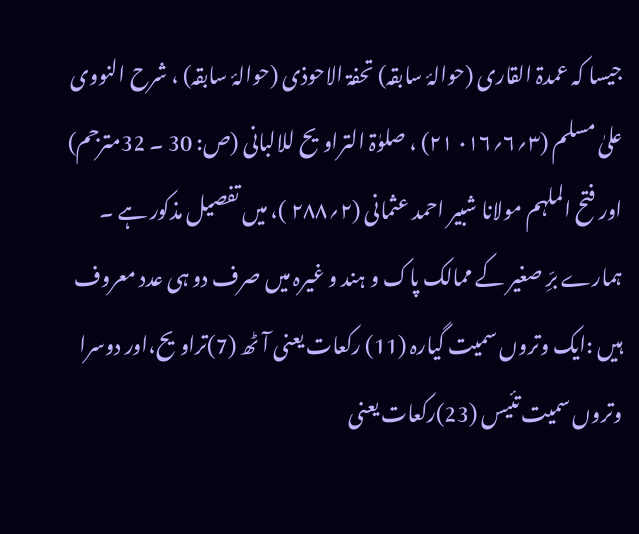جیسا کہ عمدۃ القاری (حوالۂ سابقہ) تحفۃ الاحوذی (حوالۂ سابقہ) ، شرح النووی علیٰ مسلم (۳؍۶؍۰۱۶ ۲۱) ، صلوٰۃ التراویح للالبانی (ص: 30 ۔ 32مترجم) اور فتح الملہم مولانا شبیر احمد عثمانی (۲؍۲۸۸ )، میں تفصیل مذکور ہے ۔ ہمارے برِّ صغیر کے ممالک پاک و ہند و غیرہ میں صرف دو ہی عدد معروف ہیں :ایک وتروں سمیت گیارہ (11) رکعات یعنی آٹھ (7)تراویح،اور دوسرا وتروں سمیت تئیس (23)رکعات یعنی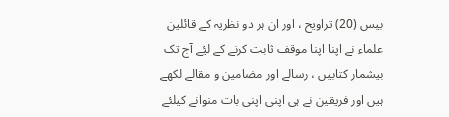بیس (20) تراویح ، اور ان ہر دو نظریہ کے قائلین علماء نے اپنا اپنا موقف ثابت کرنے کے لیٔے آج تک بیشمار کتابیں ، رسالے اور مضامین و مقالے لکھے ہیں اور فریقین نے ہی اپنی اپنی بات منوانے کیلئے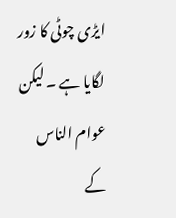ایڑی چوٹی کا زور لگایا ہے ۔ لیکن عوام الناس کے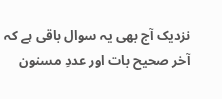نزدیک آج بھی یہ سوال باقی ہے کہ آخر صحیح بات اور عددِ مسنون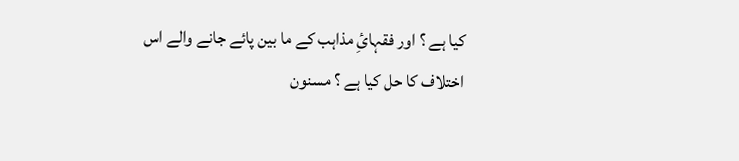کیا ہے ؟ اور فقہائِ مذاہب کے ما بین پائے جانے والے اس اختلاف کا حل کیا ہے ؟ مسنون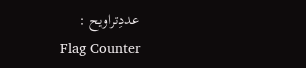عددِتراویح :
Flag Counter